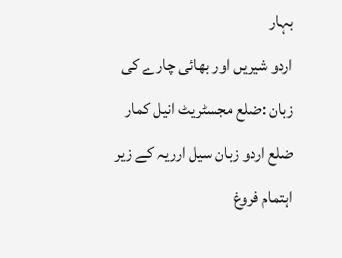بہار
اردو شیریں اور بھائی چارے کی زبان :ضلع مجسٹریٹ انیل کمار
ضلع اردو زبان سیل ارریہ کے زیر اہتمام فروغ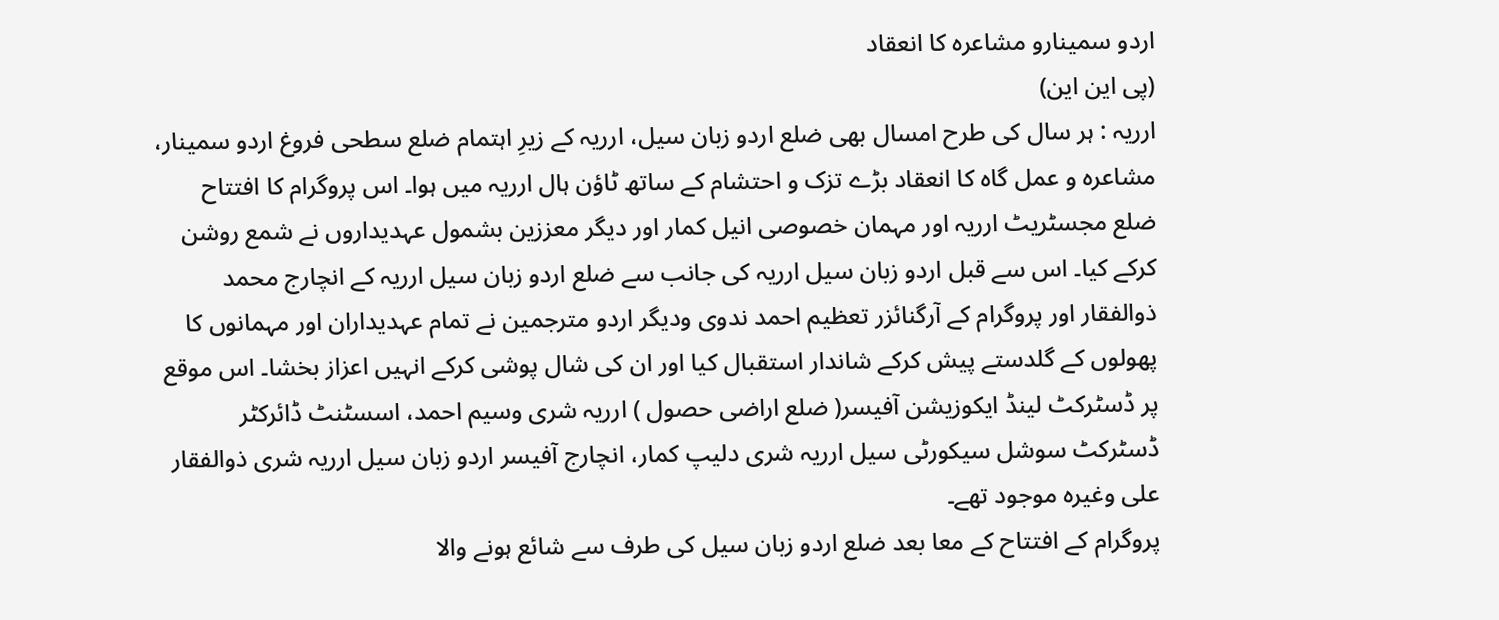اردو سمینارو مشاعره کا انعقاد
(پی این این)
ارریہ : ہر سال کی طرح امسال بھی ضلع اردو زبان سیل، ارریہ کے زیرِ اہتمام ضلع سطحی فروغ اردو سمینار، مشاعرہ و عمل گاہ کا انعقاد بڑے تزک و احتشام کے ساتھ ٹاؤن ہال ارریہ میں ہوا۔ اس پروگرام کا افتتاح ضلع مجسٹریٹ ارریہ اور مہمان خصوصی انیل کمار اور دیگر معززین بشمول عہدیداروں نے شمع روشن کرکے کیا۔ اس سے قبل اردو زبان سیل ارریہ کی جانب سے ضلع اردو زبان سیل ارریہ کے انچارج محمد ذوالفقار اور پروگرام کے آرگنائزر تعظیم احمد ندوی ودیگر اردو مترجمین نے تمام عہدیداران اور مہمانوں کا پھولوں کے گلدستے پیش کرکے شاندار استقبال کیا اور ان کی شال پوشی کرکے انہیں اعزاز بخشا۔ اس موقع پر ڈسٹرکٹ لینڈ ایکوزیشن آفیسر( ضلع اراضی حصول ) ارریہ شری وسیم احمد، اسسٹنٹ ڈائرکٹر ڈسٹرکٹ سوشل سیکورٹی سیل ارریہ شری دلیپ کمار، انچارج آفیسر اردو زبان سیل ارریہ شری ذوالفقار علی وغیرہ موجود تھے۔
پروگرام کے افتتاح کے معا بعد ضلع اردو زبان سیل کی طرف سے شائع ہونے والا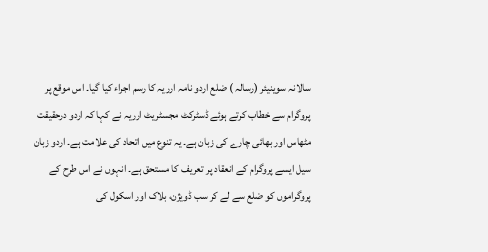سالانہ سوینیئر (رسالہ ) ضلع اردو نامہ ارریہ کا رسم اجراء کیا گیا۔ اس موقع پر پروگرام سے خطاب کرتے ہوئے ڈسٹرکٹ مجسٹریٹ ارریہ نے کہا کہ اردو درحقیقت مٹھاس اور بھائی چارے کی زبان ہے۔ یہ تنوع میں اتحاد کی علامت ہے۔ اردو زبان سیل ایسے پروگرام کے انعقاد پر تعریف کا مستحق ہے۔ انہوں نے اس طرح کے پروگراموں کو ضلع سے لے کر سب ڈویژن، بلاک اور اسکول کی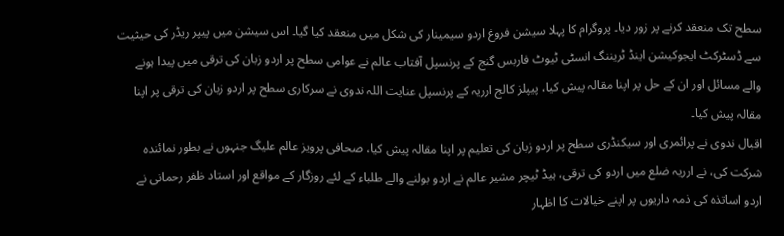سطح تک منعقد کرنے پر زور دیا۔ پروگرام کا پہلا سیشن فروغ اردو سیمینار کی شکل میں منعقد کیا گیا۔ اس سیشن میں پیپر ریڈر کی حیثیت سے ڈسٹرکٹ ایجوکیشن اینڈ ٹریننگ انسٹی ٹیوٹ فاربس گنج کے پرنسپل آفتاب عالم نے عوامی سطح پر اردو زبان کی ترقی میں پیدا ہونے والے مسائل اور ان کے حل پر اپنا مقالہ پیش کیا، پیپلز کالج ارریہ کے پرنسپل عنایت اللہ ندوی نے سرکاری سطح پر اردو زبان کی ترقی پر اپنا مقالہ پیش کیا۔
اقبال ندوی نے پرائمری اور سیکنڈری سطح پر اردو زبان کی تعلیم پر اپنا مقالہ پیش کیا، صحافی پرویز عالم علیگ جنہوں نے بطور نمائندہ شرکت کی، نے ارریہ ضلع میں اردو کی ترقی، ہیڈ ٹیچر مشیر عالم نے اردو بولنے والے طلباء کے لئے روزگار کے مواقع اور استاد ظفر رحمانی نے اردو اساتذہ کی ذمہ داریوں پر اپنے خیالات کا اظہار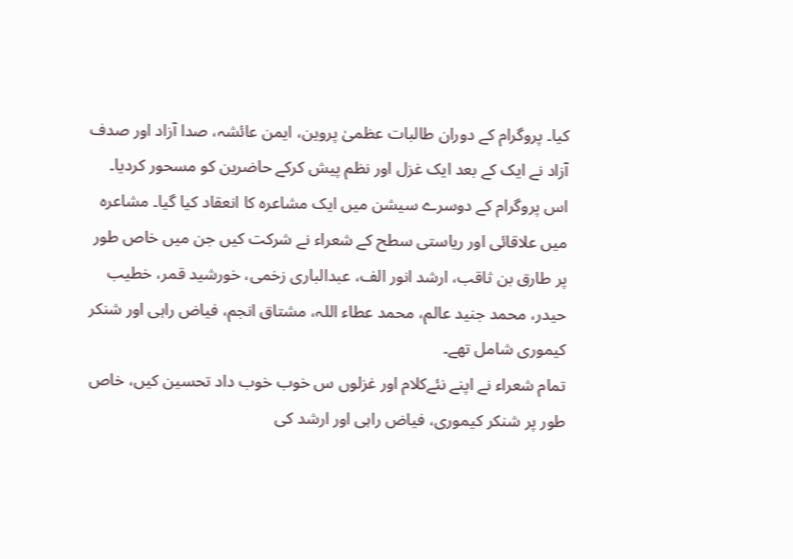کیا۔ پروگرام کے دوران طالبات عظمیٰ پروین، ایمن عائشہ، صدا آزاد اور صدف آزاد نے ایک کے بعد ایک غزل اور نظم پیش کرکے حاضرین کو مسحور کردیا۔ اس پروگرام کے دوسرے سیشن میں ایک مشاعرہ کا انعقاد کیا گیا۔ مشاعرہ میں علاقائی اور ریاستی سطح کے شعراء نے شرکت کیں جن میں خاص طور پر طارق بن ثاقب، ارشد انور الف، عبدالباری زخمی، خورشید قمر، خطیب حیدر، محمد جنید عالم، محمد عطاء اللہ، مشتاق انجم، فیاض راہی اور شنکر کیموری شامل تھے۔
تمام شعراء نے اپنے نئےکلام اور غزلوں س خوب خوب داد تحسین کیں، خاص طور پر شنکر کیموری، فیاض راہی اور ارشد کی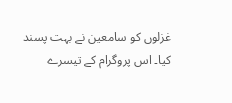غزلوں کو سامعین نے بہت پسند کیا۔ اس پروگرام کے تیسرے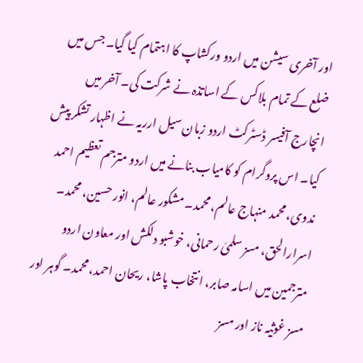اور آخری سیشن میں اردو ورکشاپ کا اہتمام کیا گیا۔ جس میں ضلع کے تمام بلاکس کے اساتذہ نے شرکت کی۔ آخر میں انچارج آفیسر ڈسٹرکٹ اردو زبان سیل ارریہ نے اظہار تشکر پیش کیا۔ اس پروگرام کو کامیاب بنانے میں اردو مترجم تعظیم احمد ندوی، محمد منہاج عالم، محمد۔ مشکور عالم، انور حسین، محمد۔ اسرارالحق، مسز سلمیٰ رحمانی، خوشبو دلکش اور معاون اردو مترجمین میں اسامہ صابر، انتخاب پاشا، ریحان احمد، محمد۔ گوہر اور مسز غوثیہ ناز اور مسز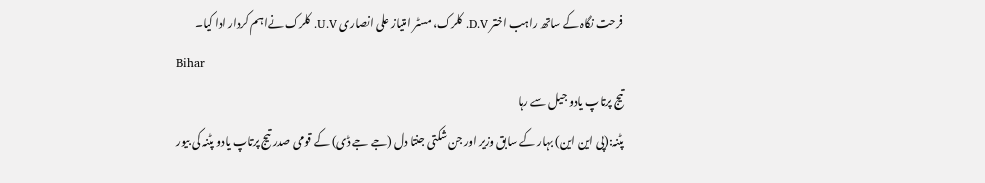فرحت نگاہ کے ساتھ راہب اختر D.V. کلرک، مسٹر امتیاز علی انصاری U.V. کلرک نےاہم کردار ادا کیا۔
Bihar
تیج پرتاپ یادو جیل سے رہا
پٹنہ:(پی این این) بہار کے سابق وزیر اور جن شکتی جنتا دل (جے جے ڈی) کے قومی صدر تیج پرتاپ یادو پٹنہ کی بیور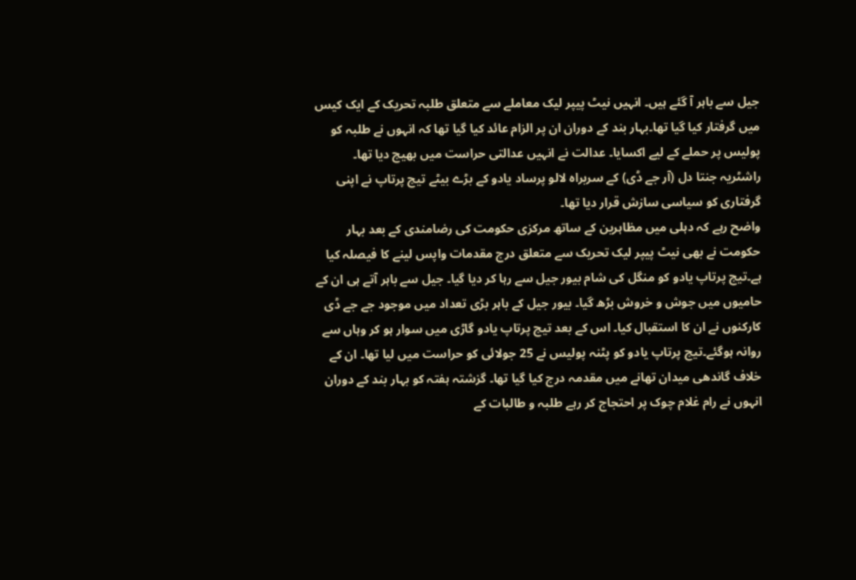جیل سے باہر آ گئے ہیں۔ انہیں نیٹ پیپر لیک معاملے سے متعلق طلبہ تحریک کے ایک کیس میں گرفتار کیا گیا تھا۔بہار بند کے دوران ان پر الزام عائد کیا گیا تھا کہ انہوں نے طلبہ کو پولیس پر حملے کے لیے اکسایا۔ عدالت نے انہیں عدالتی حراست میں بھیج دیا تھا۔ راشٹریہ جنتا دل (آر جے ڈی) کے سربراہ لالو پرساد یادو کے بڑے بیٹے تیج پرتاپ نے اپنی گرفتاری کو سیاسی سازش قرار دیا تھا۔
واضح رہے کہ دہلی میں مظاہرین کے ساتھ مرکزی حکومت کی رضامندی کے بعد بہار حکومت نے بھی نیٹ پیپر لیک تحریک سے متعلق درج مقدمات واپس لینے کا فیصلہ کیا ہے۔تیج پرتاپ یادو کو منگل کی شام بیور جیل سے رہا کر دیا گیا۔ جیل سے باہر آتے ہی ان کے حامیوں میں جوش و خروش بڑھ گیا۔ بیور جیل کے باہر بڑی تعداد میں موجود جے جے ڈی کارکنوں نے ان کا استقبال کیا۔ اس کے بعد تیج پرتاپ یادو گاڑی میں سوار ہو کر وہاں سے روانہ ہوگئے۔تیج پرتاپ یادو کو پٹنہ پولیس نے 25 جولائی کو حراست میں لیا تھا۔ ان کے خلاف گاندھی میدان تھانے میں مقدمہ درج کیا گیا تھا۔ گزشتہ ہفتہ کو بہار بند کے دوران انہوں نے رام غلام چوک پر احتجاج کر رہے طلبہ و طالبات کے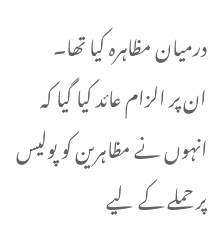درمیان مظاہرہ کیا تھا۔
ان پر الزام عائد کیا گیا کہ انہوں نے مظاہرین کو پولیس پر حملے کے لیے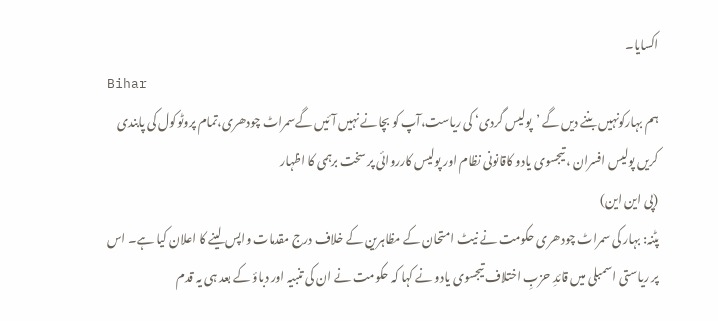اکسایا۔
Bihar
ہم بہارکونہیں بننے دیں گے ’پولیس گردی‘ کی ریاست،آپ کو بچانے نہیں آئیں گےسمراٹ چودھری،تمام پروٹوکول کی پابندی کریں پولیس افسران ، تیجسوی یادو کاقانونی نظام اور پولیس کارروائی پر سخت برہمی کا اظہار
(پی این این)
پٹنہ: بہار کی سمراٹ چودھری حکومت نے نیٹ امتحان کے مظاہرین کے خلاف درج مقدمات واپس لینے کا اعلان کیا ہے۔ اس پر ریاستی اسمبلی میں قائدِ حزبِ اختلاف تیجسوی یادو نے کہا کہ حکومت نے ان کی تنبیہ اور دباؤ کے بعد ہی یہ قدم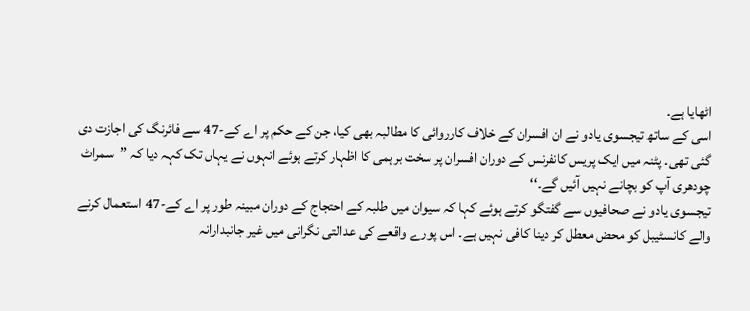اٹھایا ہے۔
اسی کے ساتھ تیجسوی یادو نے ان افسران کے خلاف کارروائی کا مطالبہ بھی کیا، جن کے حکم پر اے کے-47 سے فائرنگ کی اجازت دی گئی تھی۔ پٹنہ میں ایک پریس کانفرنس کے دوران افسران پر سخت برہمی کا اظہار کرتے ہوئے انہوں نے یہاں تک کہہ دیا کہ ’’سمراٹ چودھری آپ کو بچانے نہیں آئیں گے۔‘‘
تیجسوی یادو نے صحافیوں سے گفتگو کرتے ہوئے کہا کہ سیوان میں طلبہ کے احتجاج کے دوران مبینہ طور پر اے کے-47 استعمال کرنے والے کانسٹیبل کو محض معطل کر دینا کافی نہیں ہے۔ اس پورے واقعے کی عدالتی نگرانی میں غیر جانبدارانہ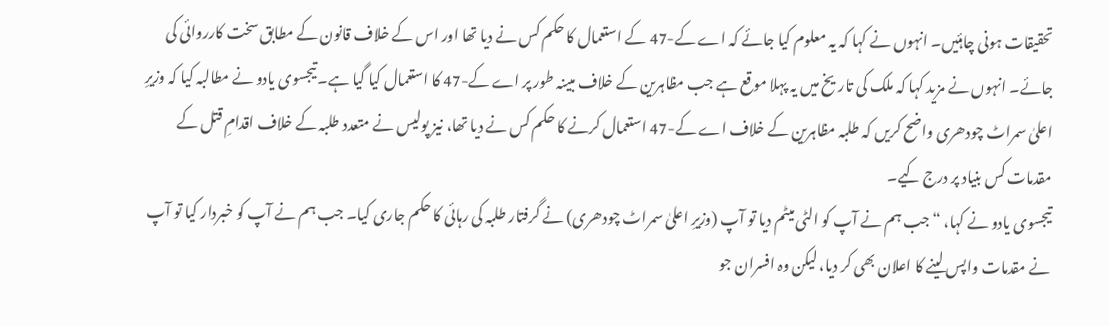تحقیقات ہونی چاہئیں۔ انہوں نے کہا کہ یہ معلوم کیا جائے کہ اے کے-47 کے استعمال کا حکم کس نے دیا تھا اور اس کے خلاف قانون کے مطابق سخت کارروائی کی جائے۔ انہوں نے مزید کہا کہ ملک کی تاریخ میں یہ پہلا موقع ہے جب مظاہرین کے خلاف مبینہ طور پر اے کے-47 کا استعمال کیا گیا ہے۔ تیجسوی یادو نے مطالبہ کیا کہ وزیرِ اعلیٰ سمراٹ چودھری واضح کریں کہ طلبہ مظاہرین کے خلاف اے کے-47 استعمال کرنے کا حکم کس نے دیا تھا، نیز پولیس نے متعدد طلبہ کے خلاف اقدامِ قتل کے مقدمات کس بنیاد پر درج کیے۔
تیجسوی یادو نے کہا، “جب ہم نے آپ کو الٹی میٹم دیا تو آپ (وزیرِ اعلیٰ سمراٹ چودھری) نے گرفتار طلبہ کی رہائی کا حکم جاری کیا۔ جب ہم نے آپ کو خبردار کیا تو آپ نے مقدمات واپس لینے کا اعلان بھی کر دیا، لیکن وہ افسران جو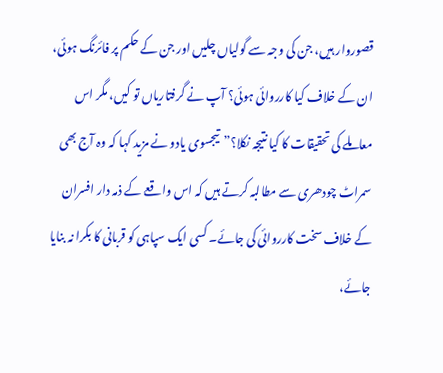قصوروار ہیں، جن کی وجہ سے گولیاں چلیں اور جن کے حکم پر فائرنگ ہوئی، ان کے خلاف کیا کارروائی ہوئی؟ آپ نے گرفتاریاں تو کیں، مگر اس معاملے کی تحقیقات کا کیا نتیجہ نکلا؟”تیجسوی یادو نے مزید کہا کہ وہ آج بھی سمراٹ چودھری سے مطالبہ کرتے ہیں کہ اس واقعے کے ذمہ دار افسران کے خلاف سخت کارروائی کی جائے۔ کسی ایک سپاہی کو قربانی کا بکرا نہ بنایا جائے،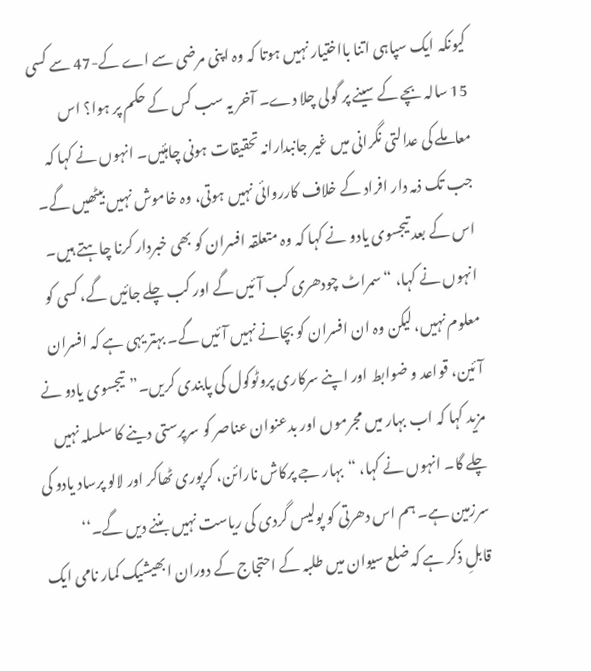کیونکہ ایک سپاہی اتنا بااختیار نہیں ہوتا کہ وہ اپنی مرضی سے اے کے-47 سے کسی 15 سالہ بچے کے سینے پر گولی چلا دے۔ آخر یہ سب کس کے حکم پر ہوا؟ اس معاملے کی عدالتی نگرانی میں غیر جانبدارانہ تحقیقات ہونی چاہئیں۔ انہوں نے کہا کہ جب تک ذمہ دار افراد کے خلاف کارروائی نہیں ہوتی، وہ خاموش نہیں بیٹھیں گے۔
اس کے بعد تیجسوی یادو نے کہا کہ وہ متعلقہ افسران کو بھی خبردار کرنا چاہتے ہیں۔ انہوں نے کہا، “سمراٹ چودھری کب آئیں گے اور کب چلے جائیں گے، کسی کو معلوم نہیں، لیکن وہ ان افسران کو بچانے نہیں آئیں گے۔ بہتر یہی ہے کہ افسران آئین، قواعد و ضوابط اور اپنے سرکاری پروٹوکول کی پابندی کریں۔”تیجسوی یادو نے مزید کہا کہ اب بہار میں مجرموں اور بدعنوان عناصر کو سرپرستی دینے کا سلسلہ نہیں چلے گا۔ انہوں نے کہا، “بہار جے پرکاش نارائن، کرپوری ٹھاکر اور لالو پرساد یادو کی سرزمین ہے۔ ہم اس دھرتی کو پولیس گردی کی ریاست نہیں بننے دیں گے۔‘‘
قابلِ ذکر ہے کہ ضلع سیوان میں طلبہ کے احتجاج کے دوران ابھیشیک کمار نامی ایک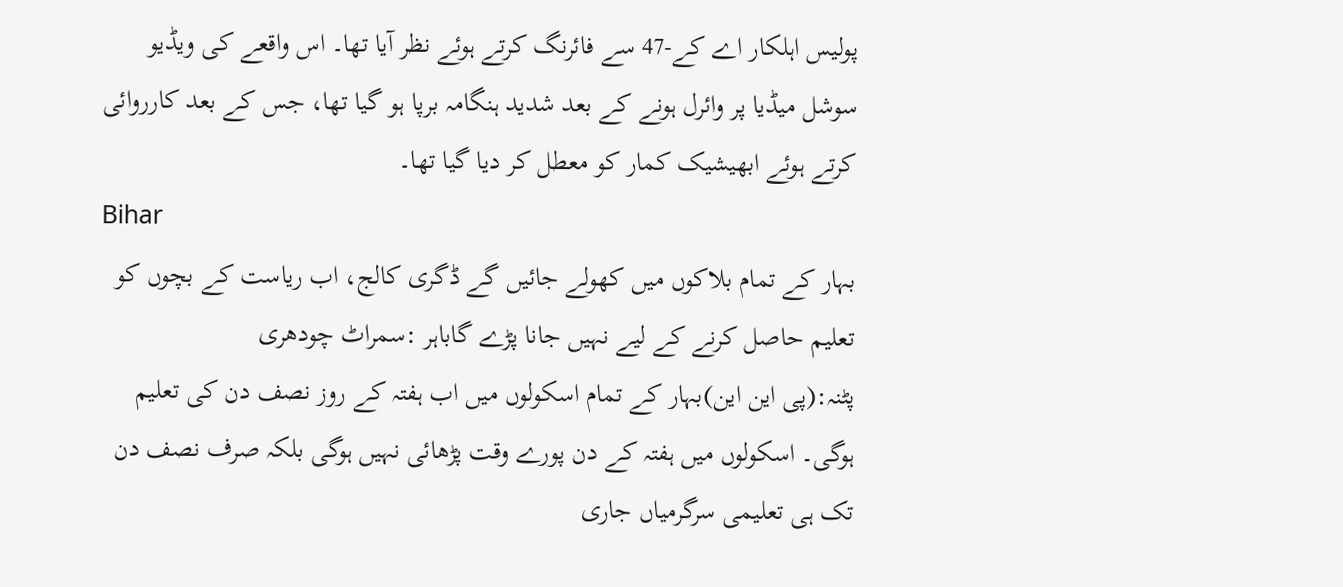پولیس اہلکار اے کے-47 سے فائرنگ کرتے ہوئے نظر آیا تھا۔ اس واقعے کی ویڈیو سوشل میڈیا پر وائرل ہونے کے بعد شدید ہنگامہ برپا ہو گیا تھا، جس کے بعد کارروائی کرتے ہوئے ابھیشیک کمار کو معطل کر دیا گیا تھا۔
Bihar
بہار کے تمام بلاکوں میں کھولے جائیں گے ڈگری کالج، اب ریاست کے بچوں کو تعلیم حاصل کرنے کے لیے نہیں جانا پڑے گاباہر :سمراٹ چودھری
پٹنہ:(پی این این)بہار کے تمام اسکولوں میں اب ہفتہ کے روز نصف دن کی تعلیم ہوگی۔ اسکولوں میں ہفتہ کے دن پورے وقت پڑھائی نہیں ہوگی بلکہ صرف نصف دن تک ہی تعلیمی سرگرمیاں جاری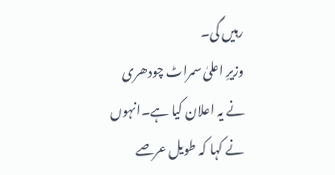رہیں گی۔
وزیرِ اعلیٰ سمراٹ چودھری نے یہ اعلان کیا ہے۔انہوں نے کہا کہ طویل عرصے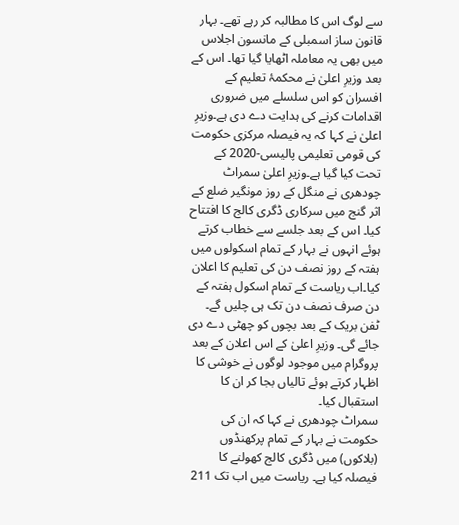سے لوگ اس کا مطالبہ کر رہے تھے۔ بہار قانون ساز اسمبلی کے مانسون اجلاس میں بھی یہ معاملہ اٹھایا گیا تھا۔ اس کے بعد وزیرِ اعلیٰ نے محکمۂ تعلیم کے افسران کو اس سلسلے میں ضروری اقدامات کرنے کی ہدایت دے دی ہے۔وزیرِ اعلیٰ نے کہا کہ یہ فیصلہ مرکزی حکومت کی قومی تعلیمی پالیسی-2020 کے تحت کیا گیا ہے۔وزیرِ اعلیٰ سمراٹ چودھری نے منگل کے روز مونگیر ضلع کے اثر گنج میں سرکاری ڈگری کالج کا افتتاح کیا۔ اس کے بعد جلسے سے خطاب کرتے ہوئے انہوں نے بہار کے تمام اسکولوں میں ہفتہ کے روز نصف دن کی تعلیم کا اعلان کیا۔اب ریاست کے تمام اسکول ہفتہ کے دن صرف نصف دن تک ہی چلیں گے۔ ٹفن بریک کے بعد بچوں کو چھٹی دے دی جائے گی۔ وزیرِ اعلیٰ کے اس اعلان کے بعد پروگرام میں موجود لوگوں نے خوشی کا اظہار کرتے ہوئے تالیاں بجا کر ان کا استقبال کیا۔
سمراٹ چودھری نے کہا کہ ان کی حکومت نے بہار کے تمام پرکھنڈوں (بلاکوں) میں ڈگری کالج کھولنے کا فیصلہ کیا ہے۔ ریاست میں اب تک 211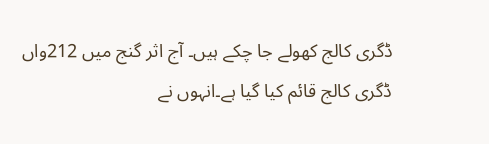ڈگری کالج کھولے جا چکے ہیں۔ آج اثر گنج میں 212واں ڈگری کالج قائم کیا گیا ہے۔انہوں نے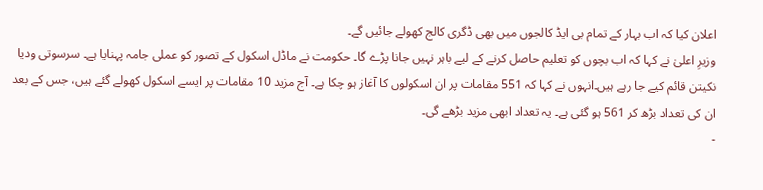اعلان کیا کہ اب بہار کے تمام بی ایڈ کالجوں میں بھی ڈگری کالج کھولے جائیں گے۔
وزیرِ اعلیٰ نے کہا کہ اب بچوں کو تعلیم حاصل کرنے کے لیے باہر نہیں جانا پڑے گا۔ حکومت نے ماڈل اسکول کے تصور کو عملی جامہ پہنایا ہے۔ سرسوتی ودیا نکیتن قائم کیے جا رہے ہیں۔انہوں نے کہا کہ 551 مقامات پر ان اسکولوں کا آغاز ہو چکا ہے۔ آج مزید 10 مقامات پر ایسے اسکول کھولے گئے ہیں، جس کے بعد ان کی تعداد بڑھ کر 561 ہو گئی ہے۔ یہ تعداد ابھی مزید بڑھے گی۔
-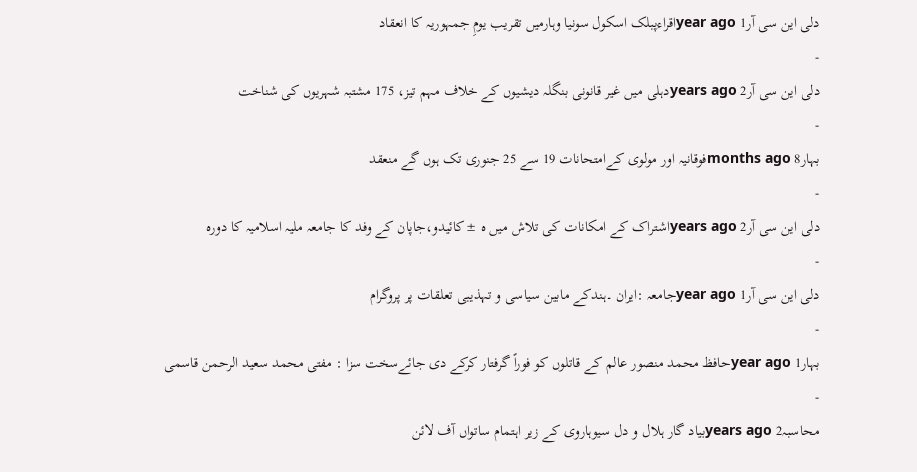دلی این سی آر1 year agoاقراءپبلک اسکول سونیا وہارمیں تقریب یومِ جمہوریہ کا انعقاد
-
دلی این سی آر2 years agoدہلی میں غیر قانونی بنگلہ دیشیوں کے خلاف مہم تیز، 175 مشتبہ شہریوں کی شناخت
-
بہار8 months agoفوقانیہ اور مولوی کےامتحانات 19 سے 25 جنوری تک ہوں گے منعقد
-
دلی این سی آر2 years agoاشتراک کے امکانات کی تلاش میں ہ ±کائیدو،جاپان کے وفد کا جامعہ ملیہ اسلامیہ کا دورہ
-
دلی این سی آر1 year agoجامعہ :ایران ۔ہندکے مابین سیاسی و تہذیبی تعلقات پر پروگرام
-
بہار1 year agoحافظ محمد منصور عالم کے قاتلوں کو فوراً گرفتار کرکے دی جائےسخت سزا : مفتی محمد سعید الرحمن قاسمی
-
محاسبہ2 years agoبیاد گار ہلال و دل سیوہاروی کے زیر اہتمام ساتواں آف لائن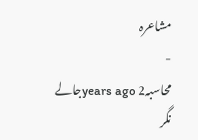مشاعرہ
-
محاسبہ2 years agoجالے نگر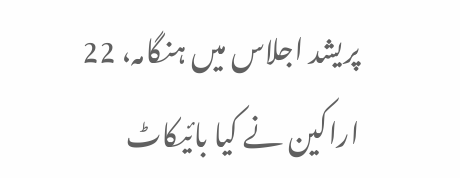پریشد اجلاس میں ہنگامہ، 22 اراکین نے کیا بائیکاٹ